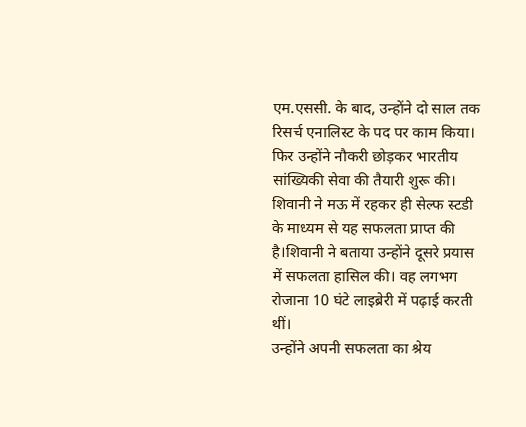एम.एससी. के बाद, उन्होंने दो साल तक रिसर्च एनालिस्ट के पद पर काम किया। फिर उन्होंने नौकरी छोड़कर भारतीय सांख्यिकी सेवा की तैयारी शुरू की। शिवानी ने मऊ में रहकर ही सेल्फ स्टडी के माध्यम से यह सफलता प्राप्त की है।शिवानी ने बताया उन्होंने दूसरे प्रयास में सफलता हासिल की। वह लगभग रोजाना 10 घंटे लाइब्रेरी में पढ़ाई करती थीं।
उन्होंने अपनी सफलता का श्रेय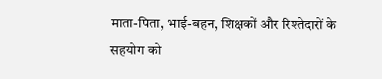माता-पिता, भाई-बहन, शिक्षकों और रिश्तेदारों के सहयोग को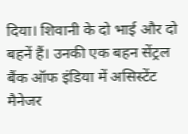दिया। शिवानी के दो भाई और दो बहनें हैं। उनकी एक बहन सेंट्रल बैंक ऑफ इंडिया में असिस्टेंट मैनेजर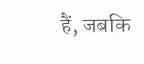हैं, जबकि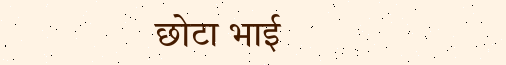छोटा भाई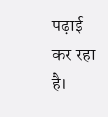पढ़ाई कर रहा है।